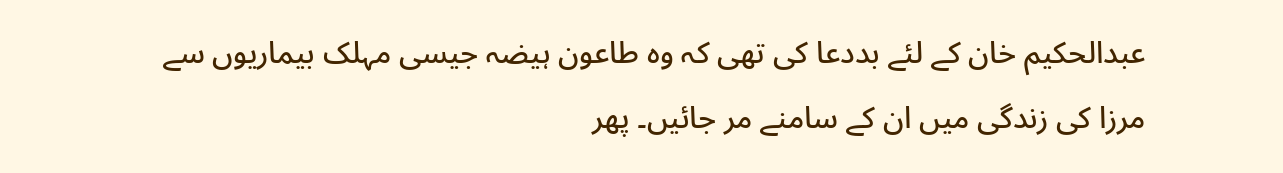عبدالحکیم خان کے لئے بددعا کی تھی کہ وہ طاعون ہیضہ جیسی مہلک بیماریوں سے مرزا کی زندگی میں ان کے سامنے مر جائیں۔ پھر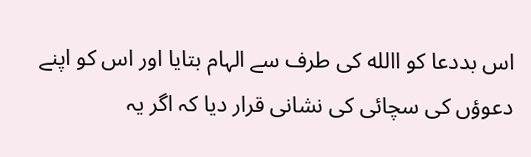اس بددعا کو االله کی طرف سے الہام بتایا اور اس کو اپنے دعوؤں کی سچائی کی نشانی قرار دیا کہ اگر یہ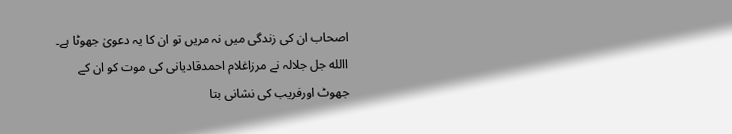اصحاب ان کی زندگی میں نہ مریں تو ان کا یہ دعویٰ جھوٹا ہے۔
االله جل جلالہ نے مرزاغلام احمدقادیانی کی موت کو ان کے جھوٹ اورفریب کی نشانی بتا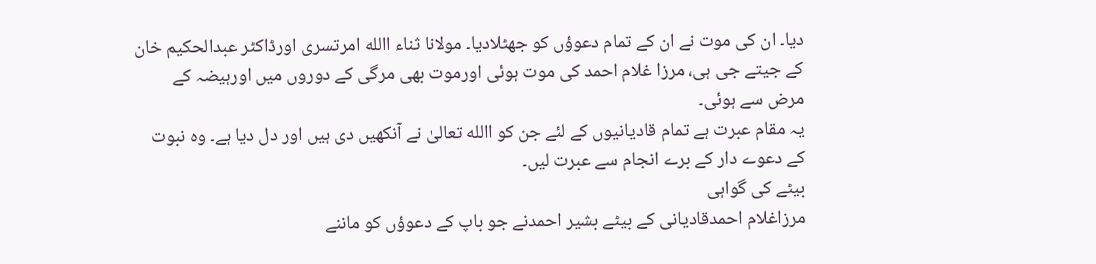دیا۔ ان کی موت نے ان کے تمام دعوؤں کو جھٹلادیا۔ مولانا ثناء االله امرتسری اورڈاکٹر عبدالحکیم خان کے جیتے جی ہی، مرزا غلام احمد کی موت ہوئی اورموت بھی مرگی کے دوروں میں اورہیضہ کے مرض سے ہوئی۔
یہ مقام عبرت ہے تمام قادیانیوں کے لئے جن کو االله تعالیٰ نے آنکھیں دی ہیں اور دل دیا ہے۔ وہ نبوت کے دعوے دار کے برے انجام سے عبرت لیں۔
بیٹے کی گواہی
مرزاغلام احمدقادیانی کے بیٹے بشیر احمدنے جو باپ کے دعوؤں کو ماننے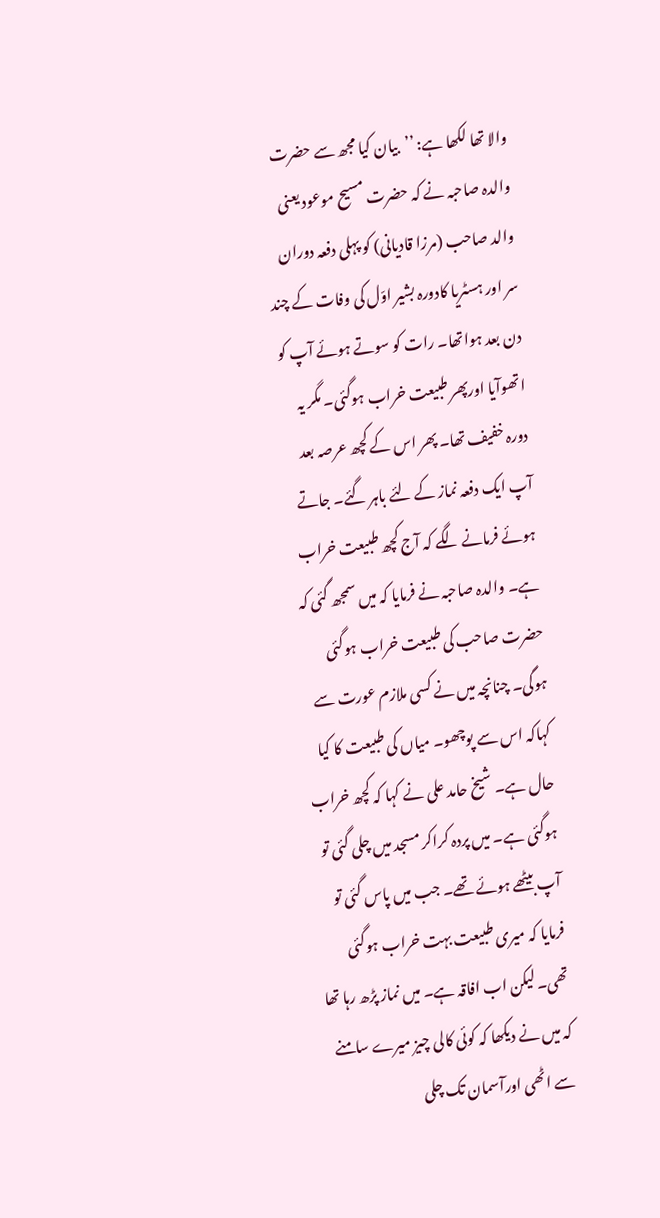والا تھا لکھا ہے: ’’بیان کیا مجھ سے حضرت والدہ صاحبہ نے کہ حضرت مسیح موعود یعنی والد صاحب (مرزا قادیانی) کو پہلی دفعہ دوران سر اور ہسٹریا کادورہ بشیر اوّل کی وفات کے چند دن بعد ہواتھا۔ رات کو سوتے ہوئے آپ کو اتھوآیا اورپھر طبیعت خراب ہوگئی۔ مگر یہ دورہ خفیف تھا۔ پھر اس کے کچھ عرصہ بعد آپ ایک دفعہ نماز کے لئے باہر گئے۔ جاتے ہوئے فرمانے لگے کہ آج کچھ طبیعت خراب ہے۔ والدہ صاحبہ نے فرمایا کہ میں سمجھ گئی کہ حضرت صاحب کی طبیعت خراب ہوگئی ہوگی۔ چنانچہ میں نے کسی ملازم عورت سے کہاکہ اس سے پوچھو۔ میاں کی طبیعت کا کیا حال ہے۔ شیخ حامد علی نے کہا کہ کچھ خراب ہوگئی ہے۔ میں پردہ کراکر مسجد میں چلی گئی تو آپ بیٹھے ہوئے تھے۔ جب میں پاس گئی تو فرمایا کہ میری طبیعت بہت خراب ہوگئی تھی۔ لیکن اب افاقہ ہے۔ میں نماز پڑھ رہا تھا کہ میں نے دیکھا کہ کوئی کالی چیز میرے سامنے سے اٹھی اورآسمان تک چلی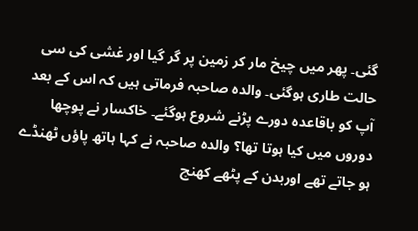گئی۔ پھر میں چیخ مار کر زمین پر گر گیا اور غشی کی سی حالت طاری ہوگئی۔ والدہ صاحبہ فرماتی ہیں کہ اس کے بعد آپ کو باقاعدہ دورے پڑنے شروع ہوگئے۔ خاکسار نے پوچھا دوروں میں کیا ہوتا تھا؟ والدہ صاحبہ نے کہا ہاتھ پاؤں ٹھنڈے ہو جاتے تھے اوربدن کے پٹھے کھنچ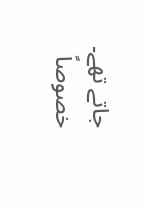جاتے تھے۔ خصوصاً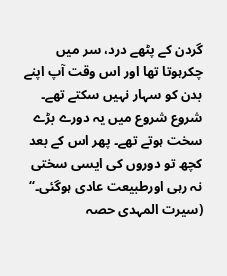گردن کے پٹھے درد، سر میں چکرہوتا تھا اور اس وقت آپ اپنے بدن کو سہار نہیں سکتے تھے۔ شروع شروع میں یہ دورے بڑے سخت ہوتے تھے۔ پھر اس کے بعد کچھ تو دوروں کی ایسی سختی نہ رہی اورطبیعت عادی ہوگئی۔‘‘
(سیرت المہدی حصہ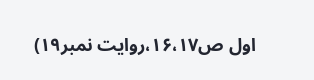اول ص۱۶،۱۷،روایت نمبر۱۹)